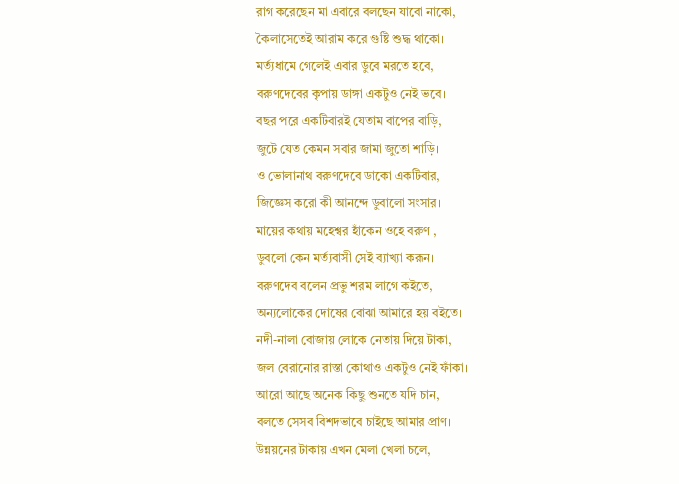রাগ করেছেন মা এবারে বলছেন যাবো নাকো,
কৈলাসেতেই আরাম করে গুষ্টি শুদ্ধ থাকো।
মর্ত্যধামে গেলেই এবার ডুবে মরতে হবে,
বরুণদেবের কৃপায় ডাঙ্গা একটুও নেই ভবে।
বছর পরে একটিবারই যেতাম বাপের বাড়ি,
জুটে যেত কেমন সবার জামা জুতো শাড়ি।
ও ভোলানাথ বরুণদেবে ডাকো একটিবার,
জিজ্ঞেস করো কী আনন্দে ডুবালো সংসার।
মায়ের কথায় মহেশ্বর হাঁকেন ওহে বরুণ ,
ডুবলো কেন মর্ত্যবাসী সেই ব্যাখ্যা করূন।
বরুণদেব বলেন প্রভু শরম লাগে কইতে,
অন্যলোকের দোষের বোঝা আমারে হয় বইতে।
নদী-নালা বোজায় লোকে নেতায় দিয়ে টাকা,
জল বেরানোর রাস্তা কোথাও একটুও নেই ফাঁকা।
আরো আছে অনেক কিছু শুনতে যদি চান,
বলতে সেসব বিশদভাবে চাইছে আমার প্রাণ।
উন্নয়নের টাকায় এখন মেলা খেলা চলে,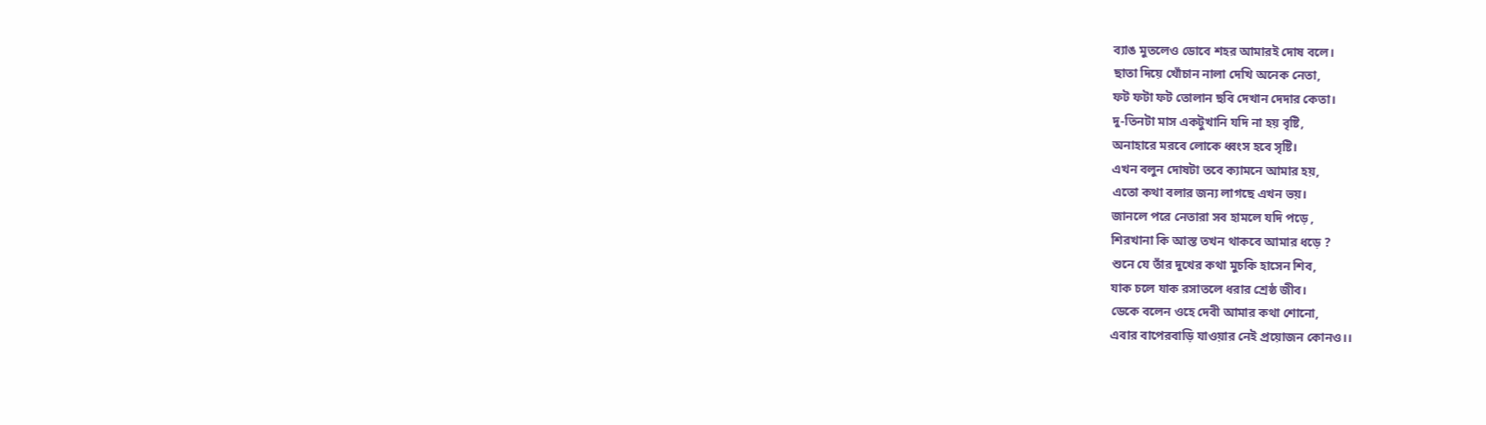ব্যাঙ মুতলেও ডোবে শহর আমারই দোষ বলে।
ছাতা দিয়ে খোঁচান নালা দেখি অনেক নেতা,
ফট ফটা ফট তোলান ছবি দেখান দেদার কেতা।
দু-তিনটা মাস একটুখানি যদি না হয় বৃষ্টি,
অনাহারে মরবে লোকে ধ্বংস হবে সৃষ্টি।
এখন বলুন দোষটা তবে ক্যামনে আমার হয়,
এতো কথা বলার জন্য লাগছে এখন ভয়।
জানলে পরে নেতারা সব হামলে যদি পড়ে ,
শিরখানা কি আস্ত তখন থাকবে আমার ধড়ে ?
শুনে যে তাঁর দুখের কথা মুচকি হাসেন শিব,
যাক চলে যাক রসাতলে ধরার শ্রেষ্ঠ জীব।
ডেকে বলেন ওহে দেবী আমার কথা শোনো,
এবার বাপেরবাড়ি যাওয়ার নেই প্রয়োজন কোনও।।